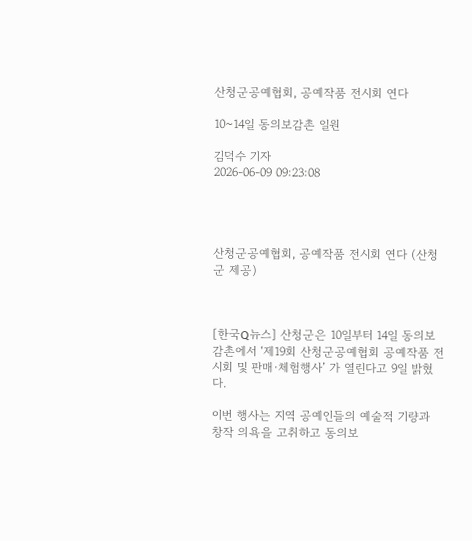산청군공예협회, 공예작품 전시회 연다

10~14일 동의보감촌 일원

김덕수 기자
2026-06-09 09:23:08




산청군공예협회, 공예작품 전시회 연다 (산청군 제공)



[한국Q뉴스] 산청군은 10일부터 14일 동의보감촌에서 ‘제19회 산청군공예협회 공예작품 전시회 및 판매·체험행사’ 가 열린다고 9일 밝혔다.

이번 행사는 지역 공예인들의 예술적 기량과 창작 의욕을 고취하고 동의보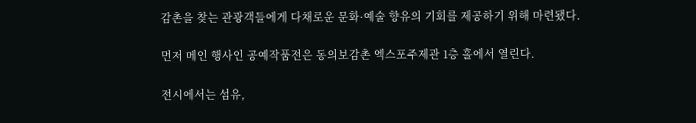감촌을 찾는 관광객들에게 다채로운 문화·예술 향유의 기회를 제공하기 위해 마련됐다.

먼저 메인 행사인 공예작품전은 동의보감촌 엑스포주제관 1층 홀에서 열린다.

전시에서는 섬유,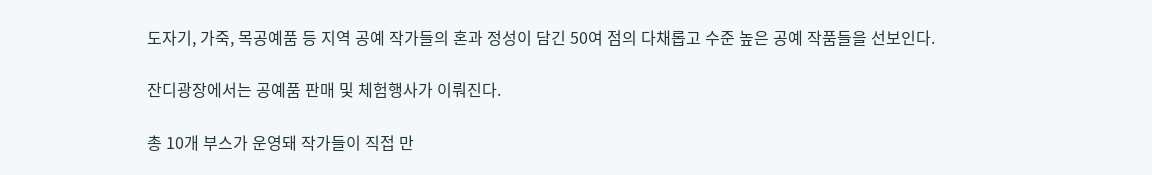도자기, 가죽, 목공예품 등 지역 공예 작가들의 혼과 정성이 담긴 50여 점의 다채롭고 수준 높은 공예 작품들을 선보인다.

잔디광장에서는 공예품 판매 및 체험행사가 이뤄진다.

총 10개 부스가 운영돼 작가들이 직접 만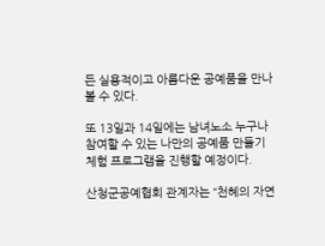든 실용적이고 아름다운 공예품을 만나 볼 수 있다.

또 13일과 14일에는 남녀노소 누구나 참여할 수 있는 나만의 공예품 만들기 체험 프로그램을 진행할 예정이다.

산청군공예협회 관계자는 “천혜의 자연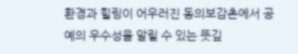환경과 힐링이 어우러진 동의보감촌에서 공예의 우수성을 알릴 수 있는 뜻깊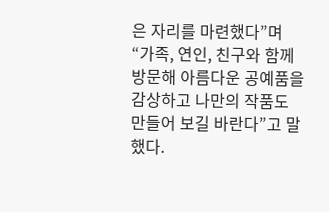은 자리를 마련했다”며 “가족, 연인, 친구와 함께 방문해 아름다운 공예품을 감상하고 나만의 작품도 만들어 보길 바란다”고 말했다.